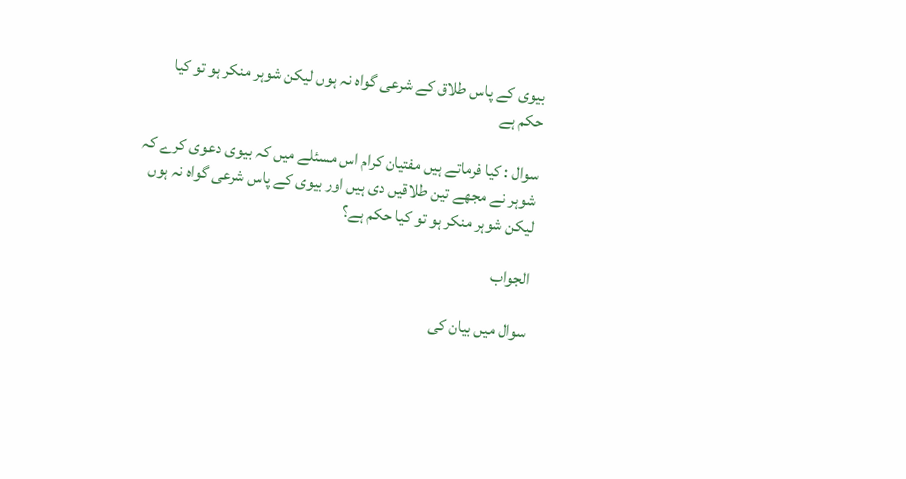بیوی کے پاس طلاق کے شرعی گواہ نہ ہوں لیکن شوہر منکر ہو تو کیا حکم ہے

سوال : کیا فرماتے ہیں مفتیان کرام اس مسئلے میں کہ بیوی دعوی کرے کہ شوہر نے مجھے تین طلاقیں دی ہیں اور بیوی کے پاس شرعی گواہ نہ ہوں لیکن شوہر منکر ہو تو کیا حکم ہے؟

الجواب

سوال میں بیان کی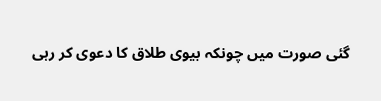گئی صورت میں چونکہ بیوی طلاق کا دعوی کر رہی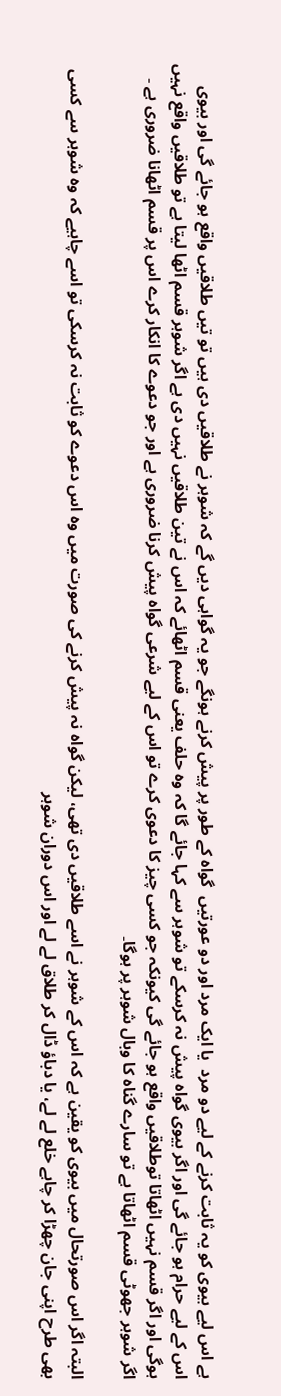ہے اس لیے بیوی کو یہ ثابت کرنے کے لیے دو مرد  یا ایک مرد اور دو عورتیں  گواہ کے طور پر پیش کرنے ہونگے جو یہ گواہی دیں گے کہ شوہر نے طلاقیں دی ہیں تو تیں طلاقیں واقع ہو جائے گی اور بیوی اس کے لیے حرام ہو جائے گی اور اگر بیوی گواہ پیش نہ کرسکے تو شوہر سے کہا جائے گا کہ وہ حلف یعنی قسم اٹھائے کہ اس نے تین طلاقیں نہیں دی ہے اگر شوہر قسم اٹھا لیتا ہے تو طلاقیں واقع نہیں ہوگی اور اگر قسم نہیں اٹھاتا توطلاقیں واقع ہو جائے گی کیونکہ جو کسی چیز کا دعوی کرے تو اس کے لیے شرعی گواہ پیش کرنا ضروری ہے اور جو دعوے کا انکار کرے اس پر قسم اٹھانا ضروری ہے ۔ اگر شوہر جھوٹی قسم اٹھاتا ہے تو سارے گناہ کا وبال شوہر پر ہوگا۔

البتہ اگر اس صورتحال میں بیوی کو یقین ہے کہ اس کے شوہر نے اسے طلاقیں دی تھی، لیکن گواہ نہ پیش کرنے کی صورت میں وہ اس دعوے کو ثابت نہ کرسکی تو اسے چاہیے کہ وہ شوہر سے کسی بھی طرح اپنی جان چھڑا کر چاہے خلع لے لے، یا دباؤ ڈال کر طلاق لے لے اور اس دوران شوہر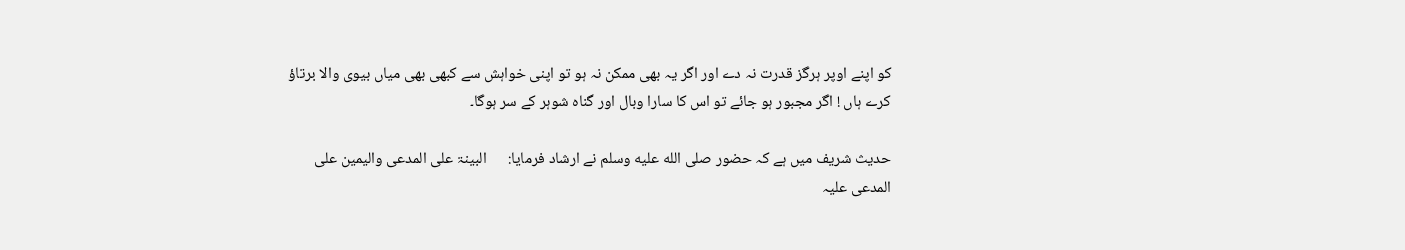کو اپنے اوپر ہرگز قدرت نہ دے اور اگر یہ بھی ممکن نہ ہو تو اپنی خواہش سے کبھی بھی میاں بیوی والا برتاؤ کرے ہاں ! اگر مجبور ہو جائے تو اس کا سارا وبال اور گناہ شوہر کے سر ہوگا۔

حدیث شریف میں ہے کہ حضور صلى الله عليه وسلم نے ارشاد فرمایا:      البینۃ علی المدعی والیمین علی المدعی علیہ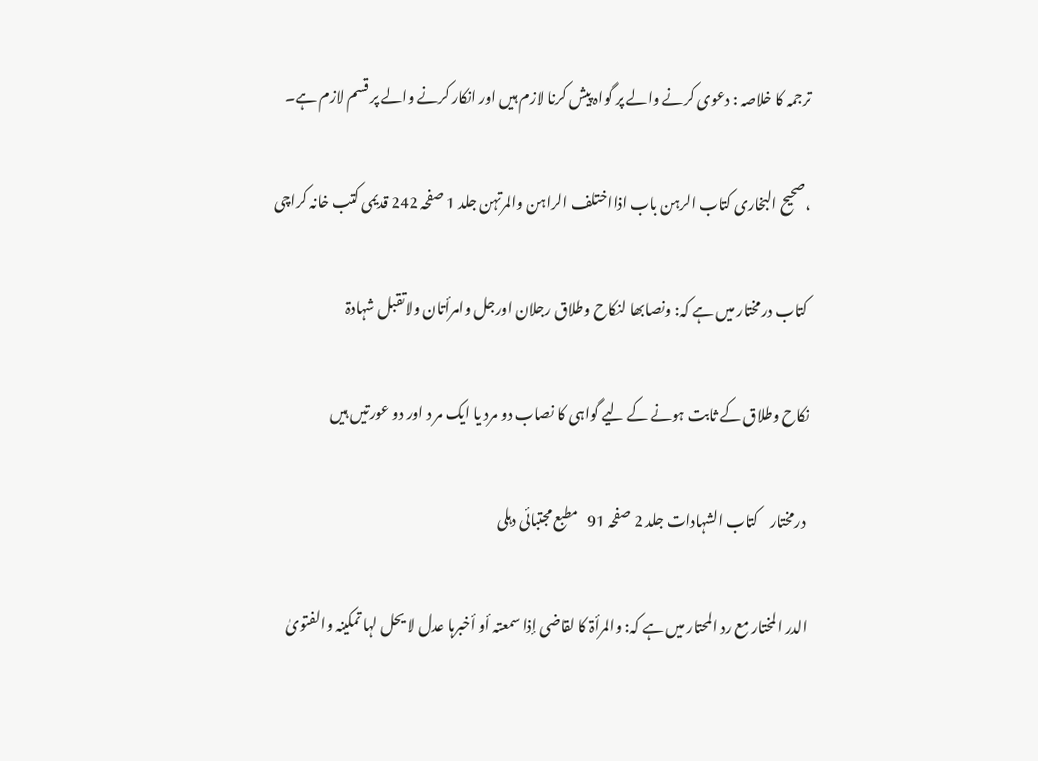ترجمہ کا خلاصہ : دعوی کرنے والے پر گواہ پیش کرنا لازم ہیں اور انکار کرنے والے پر قسم لازم ہے۔

،صحیح البخاری کتاب الرہن باب اذااختلف الراہن والمرتہن جلد 1 صفحہ 242 قدیمی کتب خانہ کراچی

 کتاب درمختار میں ہے کہ: ونصابھا لنکاح وطلاق رجلان اورجل وامرأتان ولاتقبل شہادۃ

نکاح وطلاق کے ثابت ہونے کے لیے گواہی کا نصاب دو مرد یا ایک مر د اور دو عورتیں ہیں

 درمختار    کتاب الشہادات جلد 2 صفحہ 91   مطبع مجتبائی دہلی

الدر المختار مع رد المحتار میں ہے کہ: والمرأۃ کا لقاضی إذا سمعتہ أو أخبرہا عدل لا یحل لہا تمکینہ والفتویٰ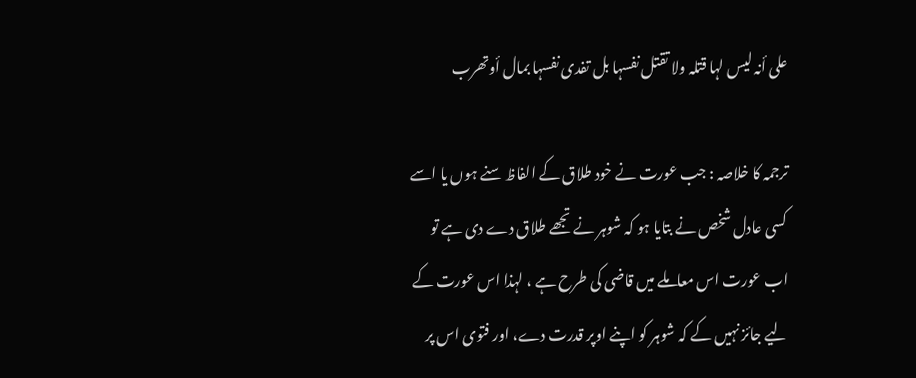علی أنہ لیس لہا قتلہ ولا تقتل نفسہا بل تفدی نفسہا بمال أوتھرب

ترجمہ کا خلاصہ : جب عورت نے خود طلاق کے الفاظ سنے ہوں یا اسے کسی عادل شخص نے بتایا ہو کہ شوہر نے تجھے طلاق دے دی ہے تو اب عورت اس معاملے میں قاضی کی طرح ہے ، لہذا اس عورت کے لیے جائز نہیں کے کہ شوہر کو اپنے اوپر قدرت دے، اور فتوی اس پر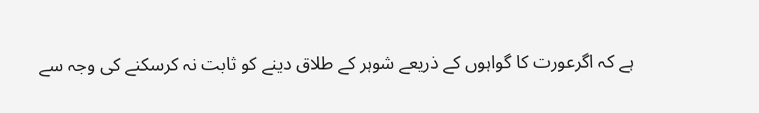ہے کہ اگرعورت کا گواہوں کے ذریعے شوہر کے طلاق دینے کو ثابت نہ کرسکنے کی وجہ سے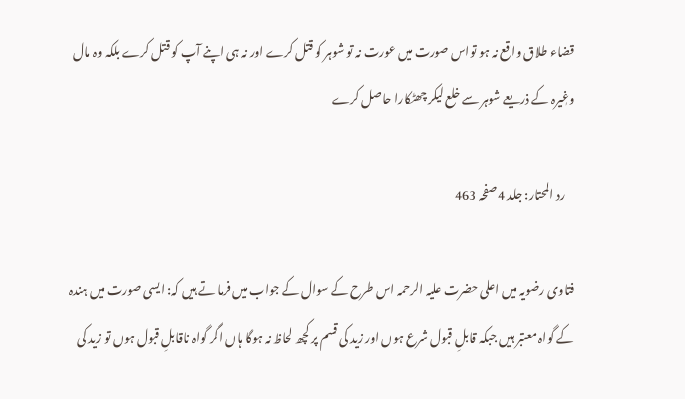قضاء طلاق واقع نہ ہو تواس صورت میں عورت نہ تو شوہر کو قتل کرے اور نہ ہی اپنے آپ کو قتل کرے بلکہ وہ مال وغٖیرہ کے ذریعے شوہر سے خلع لیکر چھٹکارا حاصل کرے

    رد المحتار: جلد 4صفحہ 463

فتاوی رضویہ میں اعلی حضرت علیہ الرحمہ اس طرح کے سوال کے جواب میں فرما تے ہیں کہ: ایسی صورت میں ہندہ کے گواہ معتبر ہیں جبکہ قابلِ قبول شرع ہوں اور زید کی قسم پر کچھ لحاظ نہ ہوگا ہاں اگر گواہ ناقابلِ قبول ہوں تو زید کی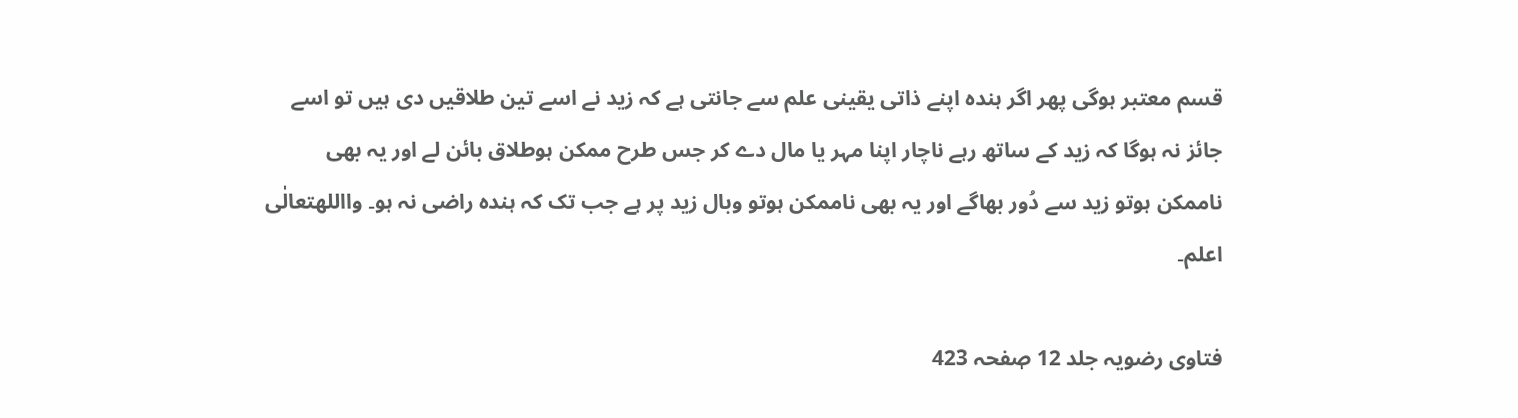قسم معتبر ہوگی پھر اگر ہندہ اپنے ذاتی یقینی علم سے جانتی ہے کہ زید نے اسے تین طلاقیں دی ہیں تو اسے جائز نہ ہوگا کہ زید کے ساتھ رہے ناچار اپنا مہر یا مال دے کر جس طرح ممکن ہوطلاق بائن لے اور یہ بھی ناممکن ہوتو زید سے دُور بھاگے اور یہ بھی ناممکن ہوتو وبال زید پر ہے جب تک کہ ہندہ راضی نہ ہو۔ وااللهتعالٰی اعلم۔

فتاوی رضویہ جلد 12 صٖفحہ 423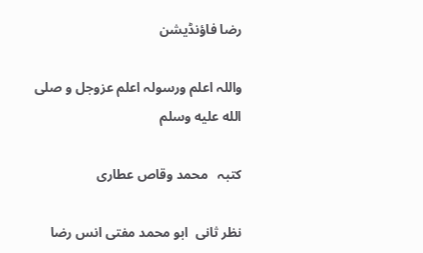رضا فاؤنڈیشن

واللہ اعلم ورسولہ اعلم عزوجل و صلى الله عليه وسلم

کتبہ   محمد وقاص عطاری

نظر ثانی  ابو محمد مفتی انس رضا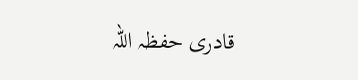قادری حفظہ اللہ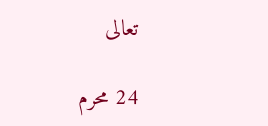تعالی

24 محرم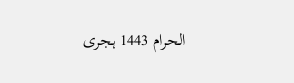الحرام 1443 ہجری